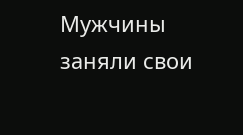Мужчины заняли свои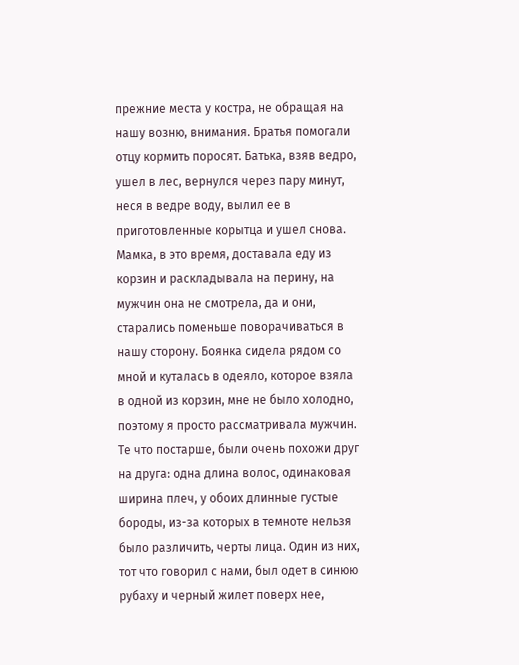прежние места у костра, не обращая на нашу возню, внимания. Братья помогали отцу кормить поросят. Батька, взяв ведро, ушел в лес, вернулся через пару минут, неся в ведре воду, вылил ее в приготовленные корытца и ушел снова. Мамка, в это время, доставала еду из корзин и раскладывала на перину, на мужчин она не смотрела, да и они, старались поменьше поворачиваться в нашу сторону. Боянка сидела рядом со мной и куталась в одеяло, которое взяла в одной из корзин, мне не было холодно, поэтому я просто рассматривала мужчин. Те что постарше, были очень похожи друг на друга: одна длина волос, одинаковая ширина плеч, у обоих длинные густые бороды, из-за которых в темноте нельзя было различить, черты лица. Один из них, тот что говорил с нами, был одет в синюю рубаху и черный жилет поверх нее,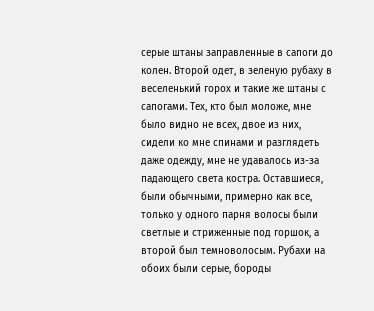серые штаны заправленные в сапоги до колен. Второй одет, в зеленую рубаху в веселенький горох и такие же штаны с сапогами. Тех, кто был моложе, мне было видно не всех, двое из них, сидели ко мне спинами и разглядеть даже одежду, мне не удавалось из-за падающего света костра. Оставшиеся, были обычными, примерно как все, только у одного парня волосы были светлые и стриженные под горшок, а второй был темноволосым. Рубахи на обоих были серые, бороды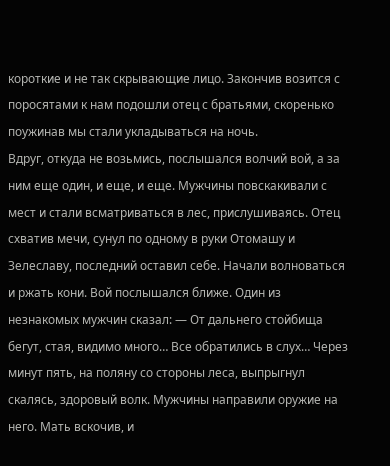короткие и не так скрывающие лицо. Закончив возится с поросятами к нам подошли отец с братьями, скоренько поужинав мы стали укладываться на ночь.
Вдруг, откуда не возьмись, послышался волчий вой, а за ним еще один, и еще, и еще. Мужчины повскакивали с мест и стали всматриваться в лес, прислушиваясь. Отец схватив мечи, сунул по одному в руки Отомашу и Зелеславу, последний оставил себе. Начали волноваться и ржать кони. Вой послышался ближе. Один из незнакомых мужчин сказал: — От дальнего стойбища бегут, стая, видимо много… Все обратились в слух… Через минут пять, на поляну со стороны леса, выпрыгнул скалясь, здоровый волк. Мужчины направили оружие на него. Мать вскочив, и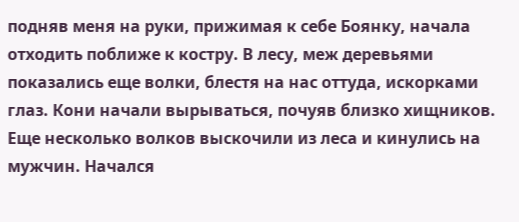подняв меня на руки, прижимая к себе Боянку, начала отходить поближе к костру. В лесу, меж деревьями показались еще волки, блестя на нас оттуда, искорками глаз. Кони начали вырываться, почуяв близко хищников. Еще несколько волков выскочили из леса и кинулись на мужчин. Начался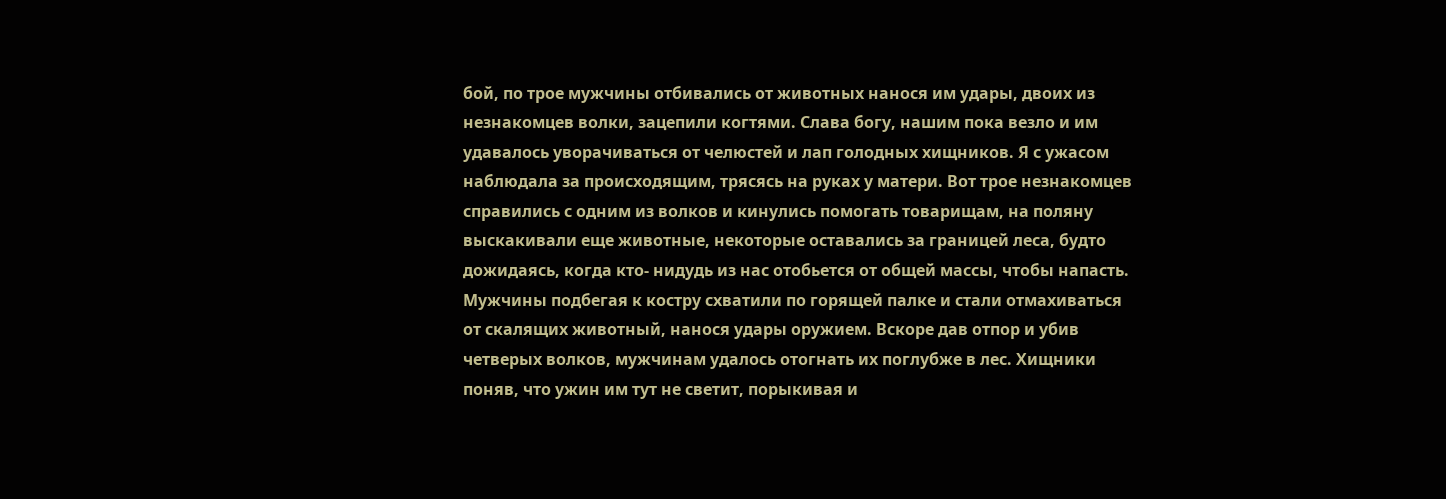бой, по трое мужчины отбивались от животных нанося им удары, двоих из незнакомцев волки, зацепили когтями. Слава богу, нашим пока везло и им удавалось уворачиваться от челюстей и лап голодных хищников. Я с ужасом наблюдала за происходящим, трясясь на руках у матери. Вот трое незнакомцев справились с одним из волков и кинулись помогать товарищам, на поляну выскакивали еще животные, некоторые оставались за границей леса, будто дожидаясь, когда кто- нидудь из нас отобьется от общей массы, чтобы напасть. Мужчины подбегая к костру схватили по горящей палке и стали отмахиваться от скалящих животный, нанося удары оружием. Вскоре дав отпор и убив четверых волков, мужчинам удалось отогнать их поглубже в лес. Хищники поняв, что ужин им тут не светит, порыкивая и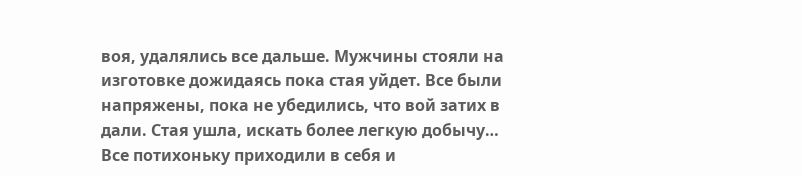воя, удалялись все дальше. Мужчины стояли на изготовке дожидаясь пока стая уйдет. Все были напряжены, пока не убедились, что вой затих в дали. Стая ушла, искать более легкую добычу…
Все потихоньку приходили в себя и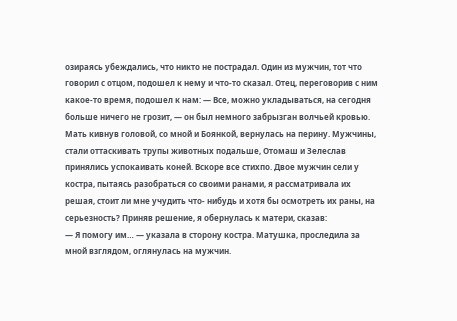озираясь убеждались, что никто не пострадал. Один из мужчин, тот что говорил с отцом, подошел к нему и что-то сказал. Отец, переговорив с ним какое-то время, подошел к нам: — Все, можно укладываться, на сегодня больше ничего не грозит, — он был немного забрызган волчьей кровью. Мать кивнув головой, со мной и Боянкой, вернулась на перину. Мужчины, стали оттаскивать трупы животных подальше, Отомаш и Зелеслав принялись успокаивать коней. Вскоре все стихпо. Двое мужчин сели у костра, пытаясь разобраться со своими ранами, я рассматривала их решая, стоит ли мне учудить что- нибудь и хотя бы осмотреть их раны, на серьезность? Приняв решение, я обернулась к матери, сказав:
— Я помогу им… — указала в сторону костра. Матушка, проследила за мной взглядом, оглянулась на мужчин.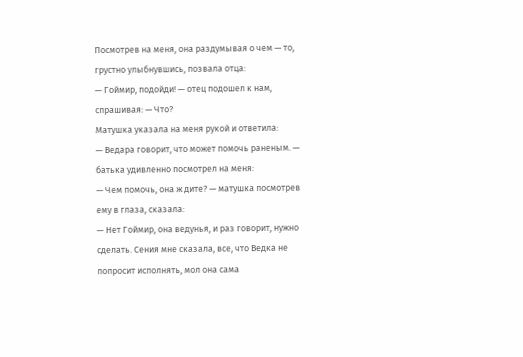Посмотрев на меня, она раздумывая о чем — то, грустно улыбнувшись, позвала отца:
— Гоймир, подойди! — отец подошел к нам, спрашивая: — Что?
Матушка указала на меня рукой и ответила:
— Ведара говорит, что может помочь раненым. — батька удивленно посмотрел на меня:
— Чем помочь, она ж дите? — матушка посмотрев ему в глаза, сказала:
— Нет Гоймир, она ведунья, и раз говорит, нужно сделать. Сения мне сказала, все, что Ведка не попросит исполнять, мол она сама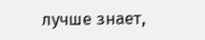лучше знает,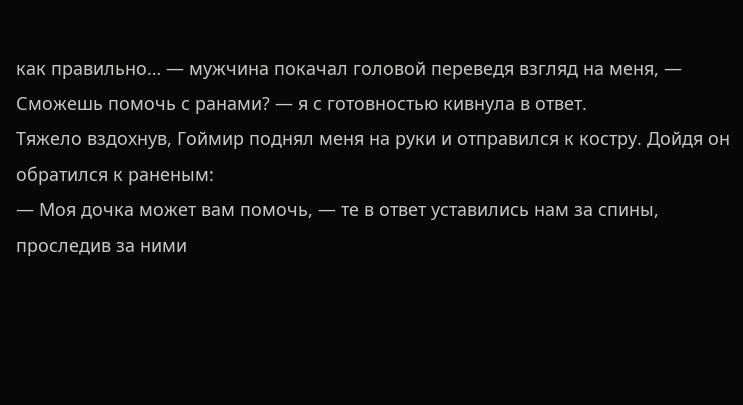как правильно… — мужчина покачал головой переведя взгляд на меня, — Сможешь помочь с ранами? — я с готовностью кивнула в ответ.
Тяжело вздохнув, Гоймир поднял меня на руки и отправился к костру. Дойдя он обратился к раненым:
— Моя дочка может вам помочь, — те в ответ уставились нам за спины, проследив за ними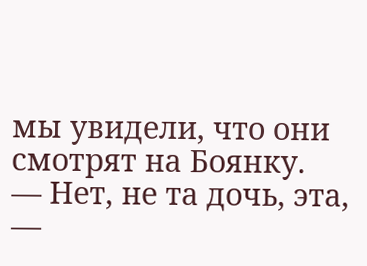мы увидели, что они смотрят на Боянку.
— Нет, не та дочь, эта, —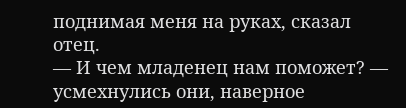поднимая меня на руках, сказал отец.
— И чем младенец нам поможет? — усмехнулись они, наверное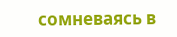сомневаясь в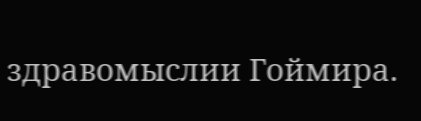здравомыслии Гоймира.